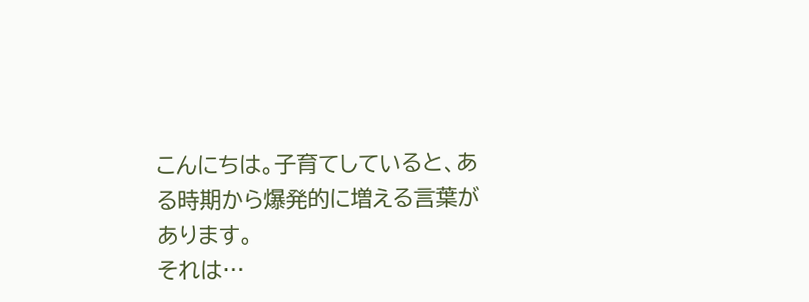こんにちは。子育てしていると、ある時期から爆発的に増える言葉があります。
それは…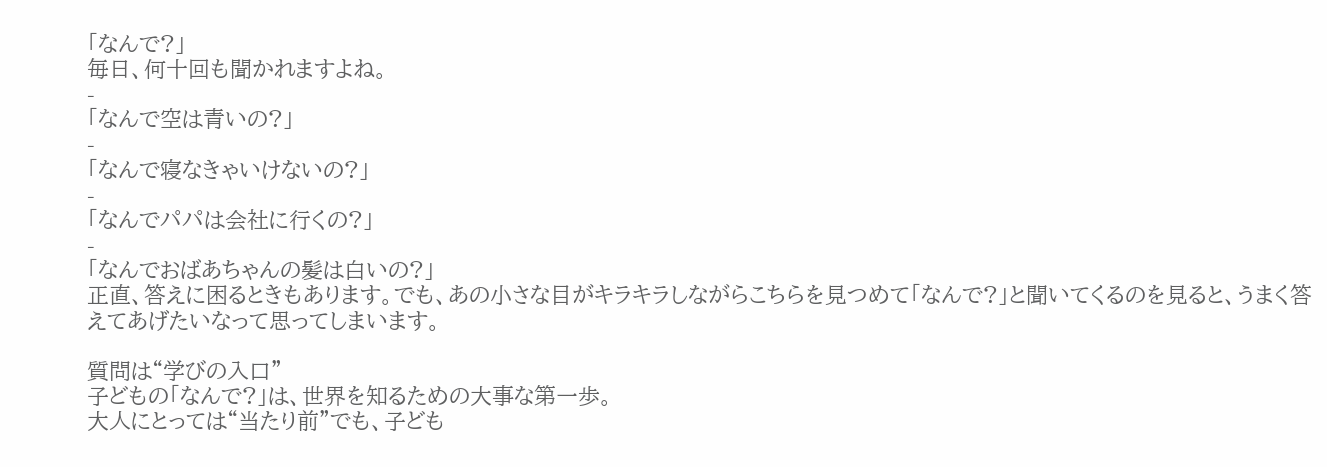「なんで?」
毎日、何十回も聞かれますよね。
-
「なんで空は青いの?」
-
「なんで寝なきゃいけないの?」
-
「なんでパパは会社に行くの?」
-
「なんでおばあちゃんの髪は白いの?」
正直、答えに困るときもあります。でも、あの小さな目がキラキラしながらこちらを見つめて「なんで?」と聞いてくるのを見ると、うまく答えてあげたいなって思ってしまいます。

質問は“学びの入口”
子どもの「なんで?」は、世界を知るための大事な第一歩。
大人にとっては“当たり前”でも、子ども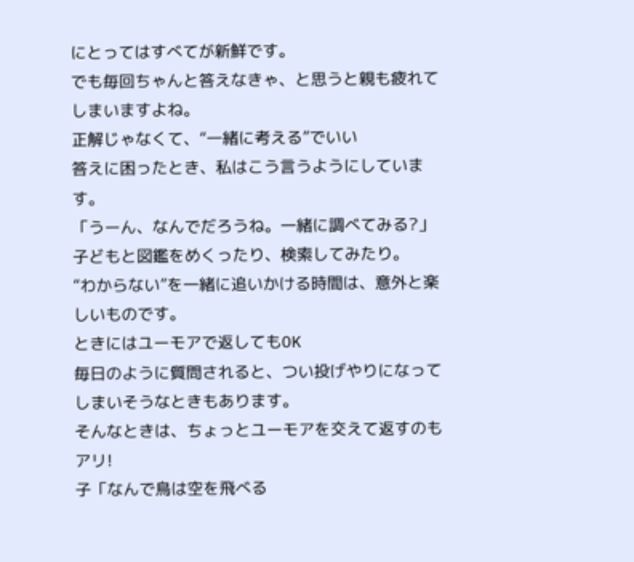にとってはすべてが新鮮です。
でも毎回ちゃんと答えなきゃ、と思うと親も疲れてしまいますよね。
正解じゃなくて、“一緒に考える”でいい
答えに困ったとき、私はこう言うようにしています。
「うーん、なんでだろうね。一緒に調べてみる?」
子どもと図鑑をめくったり、検索してみたり。
“わからない”を一緒に追いかける時間は、意外と楽しいものです。
ときにはユーモアで返してもOK
毎日のように質問されると、つい投げやりになってしまいそうなときもあります。
そんなときは、ちょっとユーモアを交えて返すのもアリ!
子「なんで鳥は空を飛べる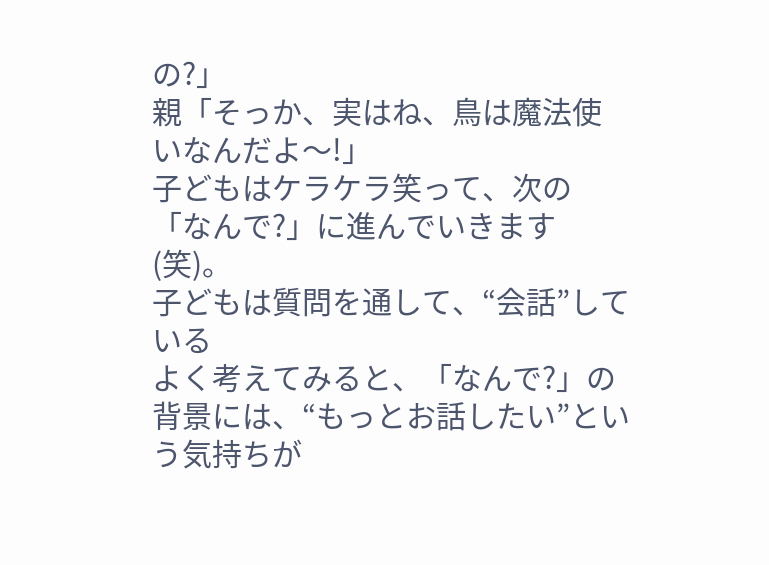の?」
親「そっか、実はね、鳥は魔法使いなんだよ〜!」
子どもはケラケラ笑って、次の「なんで?」に進んでいきます(笑)。
子どもは質問を通して、“会話”している
よく考えてみると、「なんで?」の背景には、“もっとお話したい”という気持ちが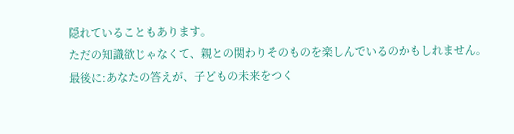隠れていることもあります。
ただの知識欲じゃなくて、親との関わりそのものを楽しんでいるのかもしれません。
最後に:あなたの答えが、子どもの未来をつく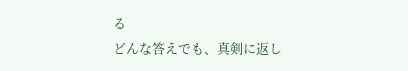る
どんな答えでも、真剣に返し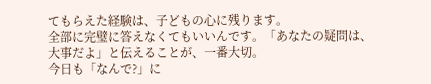てもらえた経験は、子どもの心に残ります。
全部に完璧に答えなくてもいいんです。「あなたの疑問は、大事だよ」と伝えることが、一番大切。
今日も「なんで?」に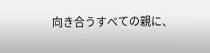向き合うすべての親に、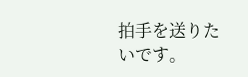拍手を送りたいです。